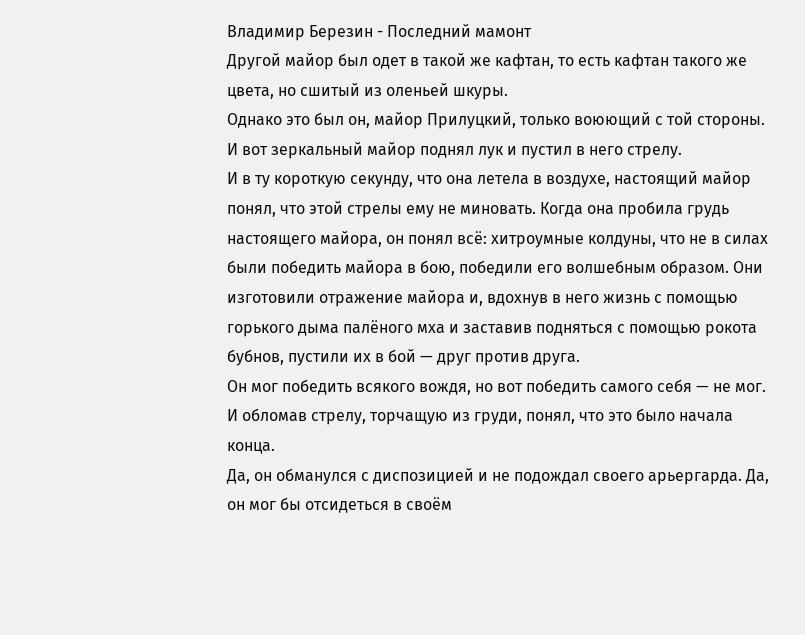Владимир Березин - Последний мамонт
Другой майор был одет в такой же кафтан, то есть кафтан такого же цвета, но сшитый из оленьей шкуры.
Однако это был он, майор Прилуцкий, только воюющий с той стороны.
И вот зеркальный майор поднял лук и пустил в него стрелу.
И в ту короткую секунду, что она летела в воздухе, настоящий майор понял, что этой стрелы ему не миновать. Когда она пробила грудь настоящего майора, он понял всё: хитроумные колдуны, что не в силах были победить майора в бою, победили его волшебным образом. Они изготовили отражение майора и, вдохнув в него жизнь с помощью горького дыма палёного мха и заставив подняться с помощью рокота бубнов, пустили их в бой — друг против друга.
Он мог победить всякого вождя, но вот победить самого себя — не мог.
И обломав стрелу, торчащую из груди, понял, что это было начала конца.
Да, он обманулся с диспозицией и не подождал своего арьергарда. Да, он мог бы отсидеться в своём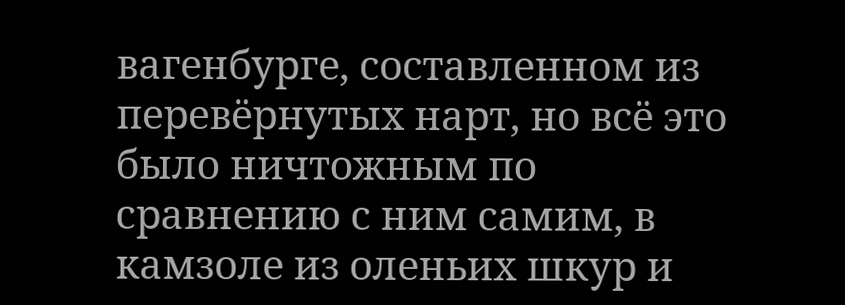вагенбурге, составленном из перевёрнутых нарт, но всё это было ничтожным по сравнению с ним самим, в камзоле из оленьих шкур и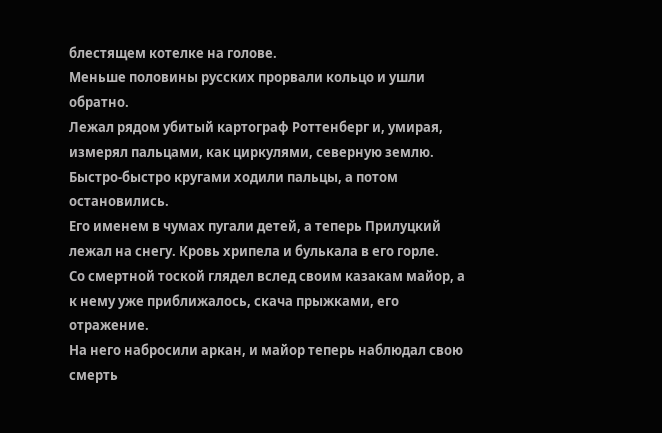блестящем котелке на голове.
Меньше половины русских прорвали кольцо и ушли обратно.
Лежал рядом убитый картограф Роттенберг и, умирая, измерял пальцами, как циркулями, северную землю. Быстро-быстро кругами ходили пальцы, а потом остановились.
Его именем в чумах пугали детей, а теперь Прилуцкий лежал на снегу. Кровь хрипела и булькала в его горле.
Со смертной тоской глядел вслед своим казакам майор, а к нему уже приближалось, скача прыжками, его отражение.
На него набросили аркан, и майор теперь наблюдал свою смерть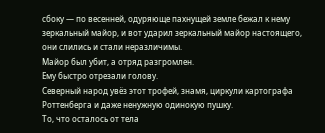сбоку — по весенней, одуряюще пахнущей земле бежал к нему зеркальный майор, и вот ударил зеркальный майор настоящего, они слились и стали неразличимы.
Майор был убит, а отряд разгромлен.
Ему быстро отрезали голову.
Северный народ увёз этот трофей, знамя, циркули картографа Роттенберга и даже ненужную одинокую пушку.
То, что осталось от тела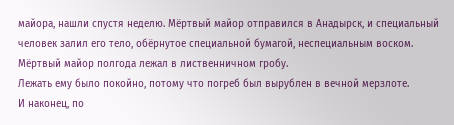майора, нашли спустя неделю. Мёртвый майор отправился в Анадырск, и специальный человек залил его тело, обёрнутое специальной бумагой, неспециальным воском. Мёртвый майор полгода лежал в лиственничном гробу.
Лежать ему было покойно, потому что погреб был вырублен в вечной мерзлоте.
И наконец, по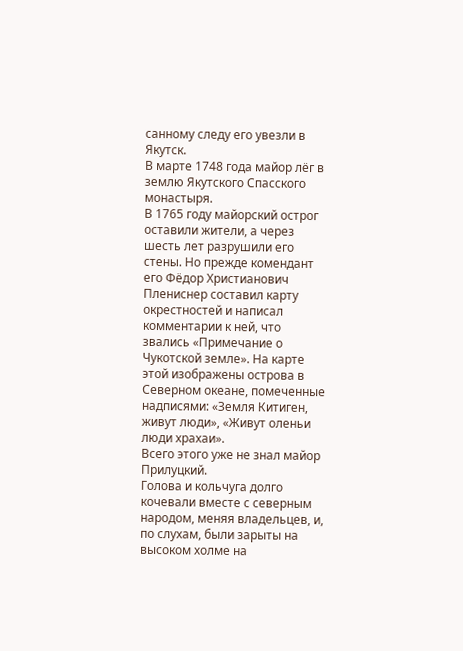санному следу его увезли в Якутск.
В марте 1748 года майор лёг в землю Якутского Спасского монастыря.
В 1765 году майорский острог оставили жители, а через шесть лет разрушили его стены. Но прежде комендант его Фёдор Христианович Плениснер составил карту окрестностей и написал комментарии к ней, что звались «Примечание о Чукотской земле». На карте этой изображены острова в Северном океане, помеченные надписями: «Земля Китиген, живут люди», «Живут оленьи люди храхаи».
Всего этого уже не знал майор Прилуцкий.
Голова и кольчуга долго кочевали вместе с северным народом, меняя владельцев, и, по слухам, были зарыты на высоком холме на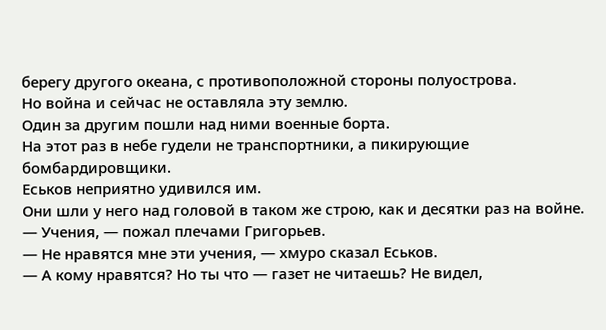берегу другого океана, с противоположной стороны полуострова.
Но война и сейчас не оставляла эту землю.
Один за другим пошли над ними военные борта.
На этот раз в небе гудели не транспортники, а пикирующие бомбардировщики.
Еськов неприятно удивился им.
Они шли у него над головой в таком же строю, как и десятки раз на войне.
— Учения, — пожал плечами Григорьев.
— Не нравятся мне эти учения, — хмуро сказал Еськов.
— А кому нравятся? Но ты что — газет не читаешь? Не видел,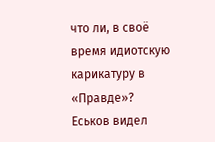что ли, в своё время идиотскую карикатуру в «Правде»?
Еськов видел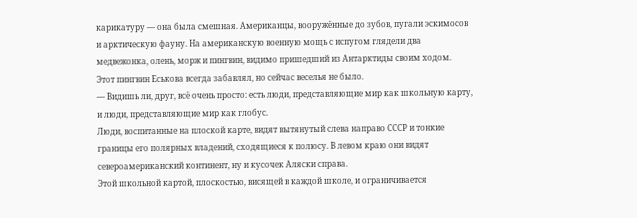карикатуру — она была смешная. Американцы, вооружённые до зубов, пугали эскимосов и арктическую фауну. На американскую военную мощь с испугом глядели два медвежонка, олень, морж и пингвин, видимо пришедший из Антарктиды своим ходом.
Этот пингвин Еськова всегда забавлял, но сейчас веселья не было.
— Видишь ли, друг, всё очень просто: есть люди, представляющие мир как школьную карту, и люди, представляющие мир как глобус.
Люди, воспитанные на плоской карте, видят вытянутый слева направо СССР и тонкие границы его полярных владений, сходящиеся к полюсу. В левом краю они видят североамериканский континент, ну и кусочек Аляски справа.
Этой школьной картой, плоскостью, висящей в каждой школе, и ограничивается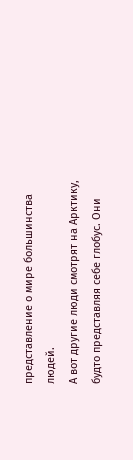представление о мире большинства людей.
А вот другие люди смотрят на Арктику, будто представляя себе глобус. Они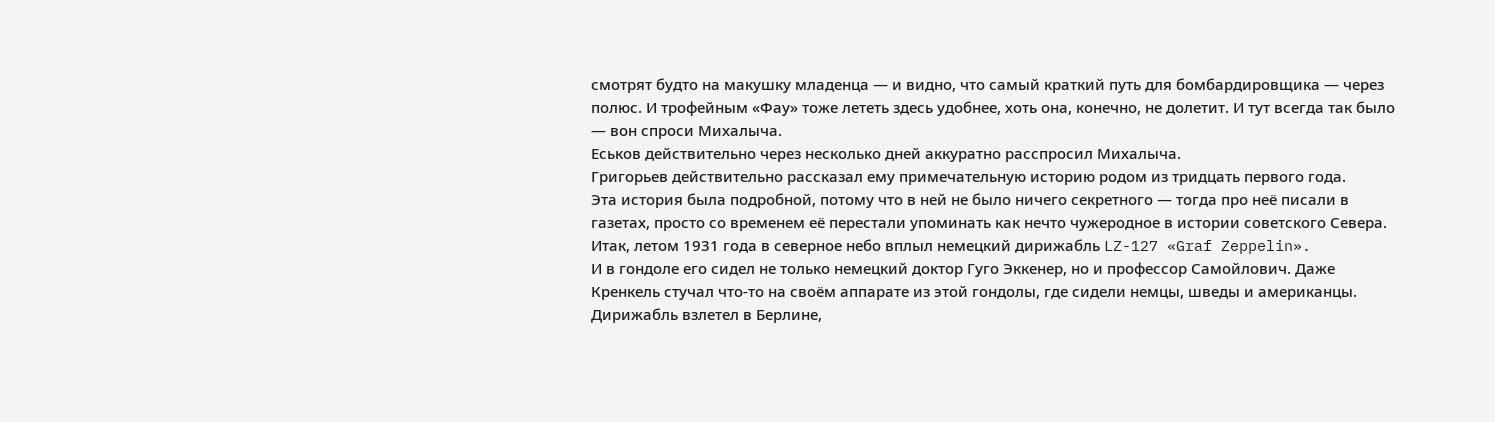смотрят будто на макушку младенца — и видно, что самый краткий путь для бомбардировщика — через полюс. И трофейным «Фау» тоже лететь здесь удобнее, хоть она, конечно, не долетит. И тут всегда так было — вон спроси Михалыча.
Еськов действительно через несколько дней аккуратно расспросил Михалыча.
Григорьев действительно рассказал ему примечательную историю родом из тридцать первого года.
Эта история была подробной, потому что в ней не было ничего секретного — тогда про неё писали в газетах, просто со временем её перестали упоминать как нечто чужеродное в истории советского Севера.
Итак, летом 1931 года в северное небо вплыл немецкий дирижабль LZ-127 «Graf Zeppelin».
И в гондоле его сидел не только немецкий доктор Гуго Эккенер, но и профессор Самойлович. Даже Кренкель стучал что-то на своём аппарате из этой гондолы, где сидели немцы, шведы и американцы.
Дирижабль взлетел в Берлине,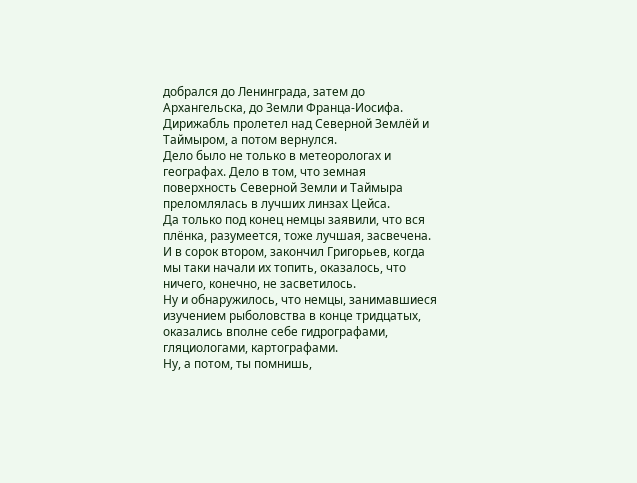добрался до Ленинграда, затем до Архангельска, до Земли Франца-Иосифа. Дирижабль пролетел над Северной Землёй и Таймыром, а потом вернулся.
Дело было не только в метеорологах и географах. Дело в том, что земная поверхность Северной Земли и Таймыра преломлялась в лучших линзах Цейса.
Да только под конец немцы заявили, что вся плёнка, разумеется, тоже лучшая, засвечена. И в сорок втором, закончил Григорьев, когда мы таки начали их топить, оказалось, что ничего, конечно, не засветилось.
Ну и обнаружилось, что немцы, занимавшиеся изучением рыболовства в конце тридцатых, оказались вполне себе гидрографами, гляциологами, картографами.
Ну, а потом, ты помнишь,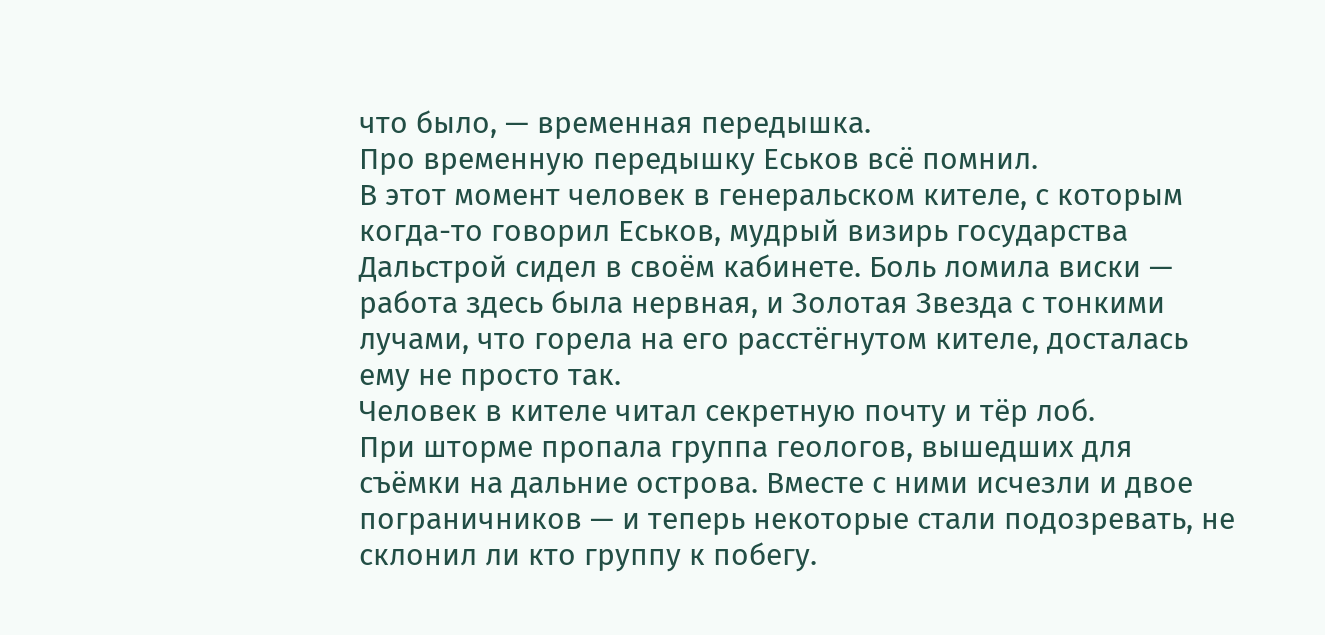что было, — временная передышка.
Про временную передышку Еськов всё помнил.
В этот момент человек в генеральском кителе, с которым когда-то говорил Еськов, мудрый визирь государства Дальстрой сидел в своём кабинете. Боль ломила виски — работа здесь была нервная, и Золотая Звезда с тонкими лучами, что горела на его расстёгнутом кителе, досталась ему не просто так.
Человек в кителе читал секретную почту и тёр лоб.
При шторме пропала группа геологов, вышедших для съёмки на дальние острова. Вместе с ними исчезли и двое пограничников — и теперь некоторые стали подозревать, не склонил ли кто группу к побегу.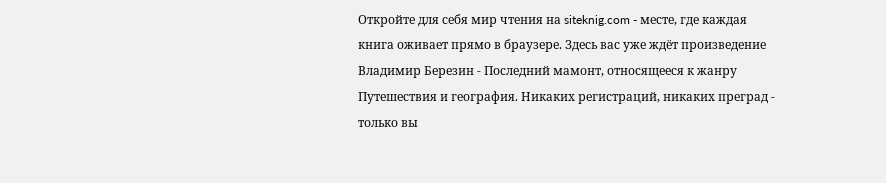Откройте для себя мир чтения на siteknig.com - месте, где каждая книга оживает прямо в браузере. Здесь вас уже ждёт произведение Владимир Березин - Последний мамонт, относящееся к жанру Путешествия и география. Никаких регистраций, никаких преград - только вы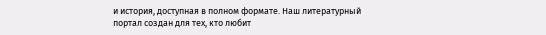и история, доступная в полном формате. Наш литературный портал создан для тех, кто любит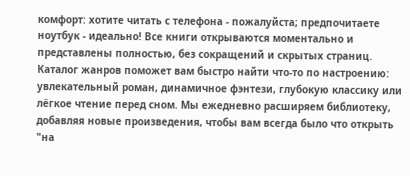комфорт: хотите читать с телефона - пожалуйста; предпочитаете ноутбук - идеально! Все книги открываются моментально и представлены полностью, без сокращений и скрытых страниц. Каталог жанров поможет вам быстро найти что-то по настроению: увлекательный роман, динамичное фэнтези, глубокую классику или лёгкое чтение перед сном. Мы ежедневно расширяем библиотеку, добавляя новые произведения, чтобы вам всегда было что открыть "на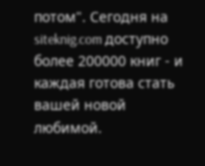потом". Сегодня на siteknig.com доступно более 200000 книг - и каждая готова стать вашей новой любимой.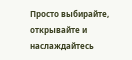Просто выбирайте, открывайте и наслаждайтесь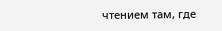чтением там, где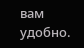вам удобно.